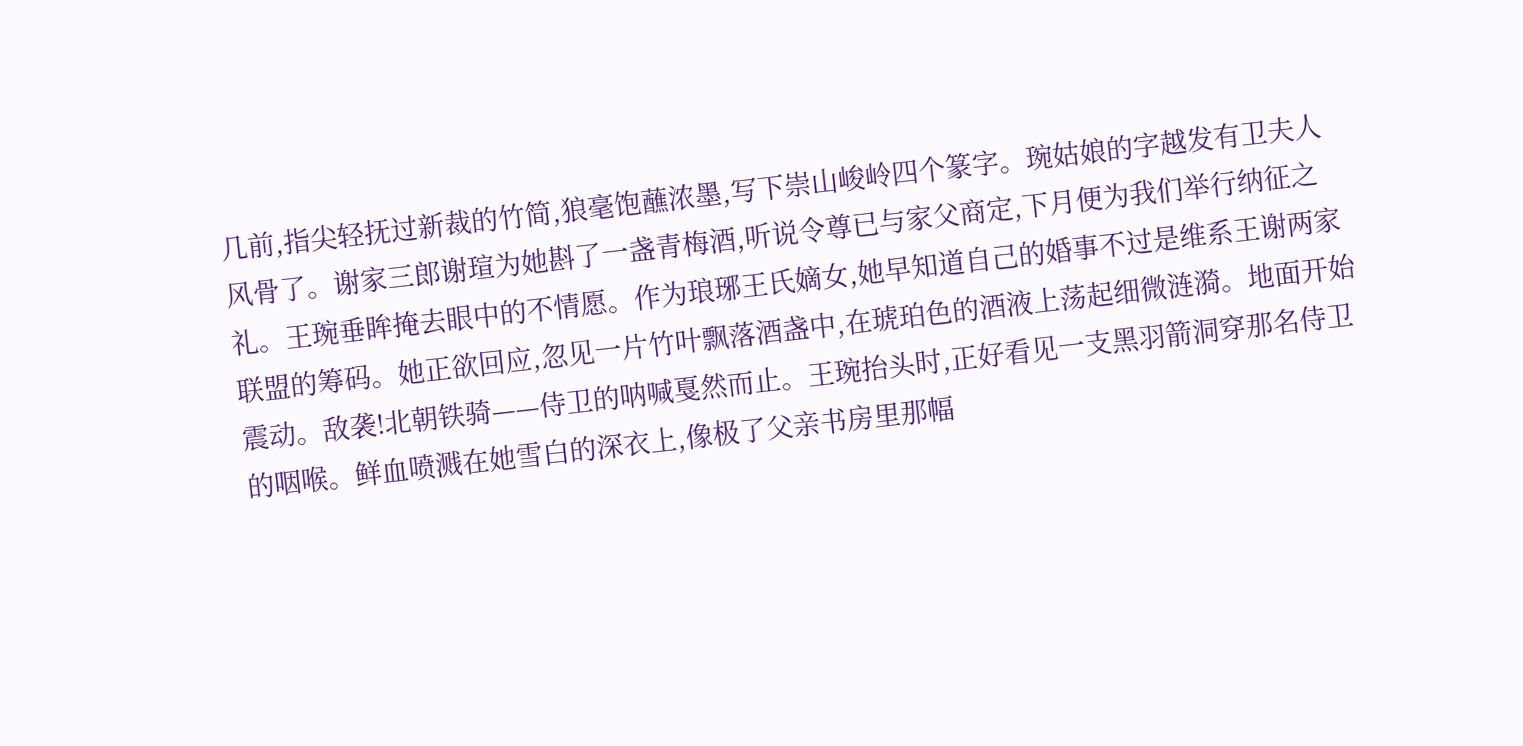几前,指尖轻抚过新裁的竹简,狼毫饱蘸浓墨,写下崇山峻岭四个篆字。琬姑娘的字越发有卫夫人风骨了。谢家三郎谢瑄为她斟了一盏青梅酒,听说令尊已与家父商定,下月便为我们举行纳征之礼。王琬垂眸掩去眼中的不情愿。作为琅琊王氏嫡女,她早知道自己的婚事不过是维系王谢两家联盟的筹码。她正欲回应,忽见一片竹叶飘落酒盏中,在琥珀色的酒液上荡起细微涟漪。地面开始震动。敌袭!北朝铁骑——侍卫的呐喊戛然而止。王琬抬头时,正好看见一支黑羽箭洞穿那名侍卫的咽喉。鲜血喷溅在她雪白的深衣上,像极了父亲书房里那幅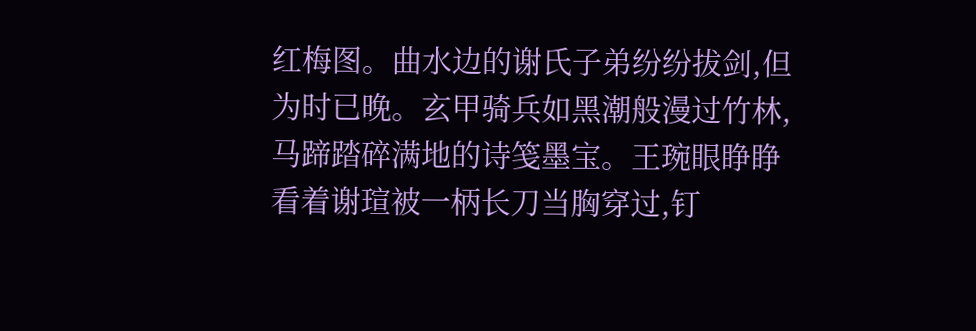红梅图。曲水边的谢氏子弟纷纷拔剑,但为时已晚。玄甲骑兵如黑潮般漫过竹林,马蹄踏碎满地的诗笺墨宝。王琬眼睁睁看着谢瑄被一柄长刀当胸穿过,钉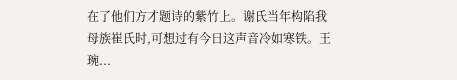在了他们方才题诗的紫竹上。谢氏当年构陷我母族崔氏时,可想过有今日这声音冷如寒铁。王琬...